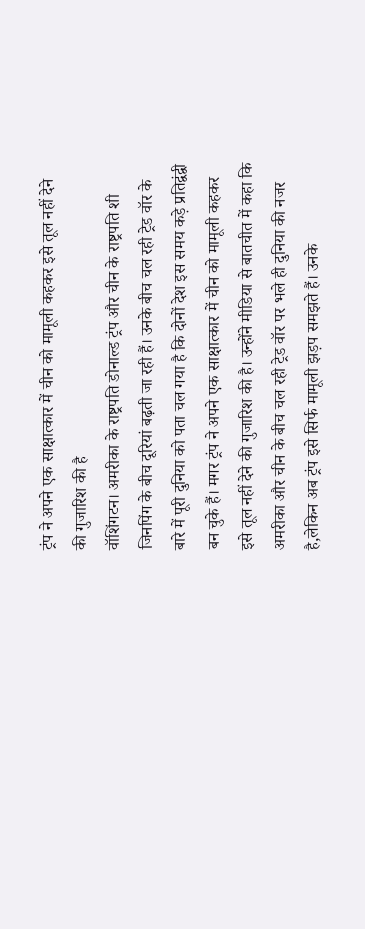ट्रंप ने अपने एक साक्षात्कार में चीन को मामूली कहकर इसे तूल नहीं देने की गुजारिश की है
वॉशिंगटन। अमरीका के राष्ट्रपति डोनाल्ड ट्रंप और चीन के राष्ट्रपति शी जिनपिंग के बीच दूरियां बढ़ती जा रही हैं। उनके बीच चल रही ट्रेड वॉर के बारे में पूरी दुनिया को पता चल गया है कि दोनों देश इस समय कड़े प्रतिद्वंद्वी बन चुके हैं। मगर ट्रंप ने अपने एक साक्षात्कार में चीन को मामूली कहकर इसे तूल नहीं देने की गुजारिश की है। उन्होंने मीडिया से बातचीत में कहा कि अमरीका और चीन के बीच चल रही ट्रेड वॉर पर भले ही दुनिया की नजर है,लेकिन अब ट्रंप इसे सिर्फ मामूली झड़प समझते हैं। उनके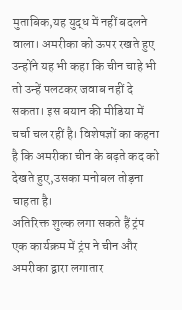मुताबिक,यह युद्ध में नहीं बदलने वाला। अमरीका को ऊपर रखते हुए उन्होंने यह भी कहा कि चीन चाहे भी तो उन्हें पलटकर जवाब नहीं दे सकता। इस बयान की मीडिया में चर्चा चल रहीं है। विशेषज्ञों का कहना है कि अमरीका चीन के बढ़ते कद को देखते हुए,उसका मनोबल तोड़ना चाहता है।
अतिरिक्त शुल्क लगा सकते हैं ट्रंप
एक कार्यक्रम में ट्रंप ने चीन और अमरीका द्वारा लगातार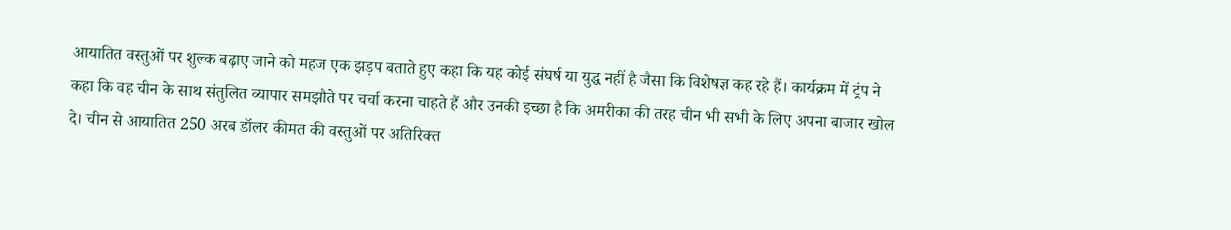आयातित वस्तुओं पर शुल्क बढ़ाए जाने को महज एक झड़प बताते हुए कहा कि यह कोई संघर्ष या युद्ध नहीं है जैसा कि विशेषज्ञ कह रहे हैं। कार्यक्रम में ट्रंप ने कहा कि वह चीन के साथ संतुलित व्यापार समझौते पर चर्चा करना चाहते हैं और उनकी इच्छा है कि अमरीका की तरह चीन भी सभी के लिए अपना बाजार खोल दे। चीन से आयातित 250 अरब डॉलर कीमत की वस्तुओं पर अतिरिक्त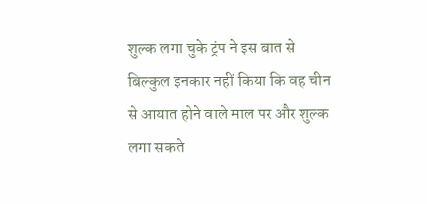शुल्क लगा चुके ट्रंप ने इस बात से बिल्कुल इनकार नहीं किया कि वह चीन से आयात होने वाले माल पर और शुल्क लगा सकते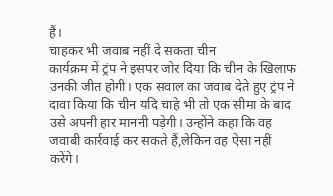हैं।
चाहकर भी जवाब नहीं दे सकता चीन
कार्यक्रम में ट्रंप ने इसपर जोर दिया कि चीन के खिलाफ उनकी जीत होगी। एक सवाल का जवाब देते हुए ट्रंप ने दावा किया कि चीन यदि चाहे भी तो एक सीमा के बाद उसे अपनी हार माननी पड़ेगी। उन्होंने कहा कि वह जवाबी कार्रवाई कर सकते हैं,लेकिन वह ऐसा नहीं करेंगे।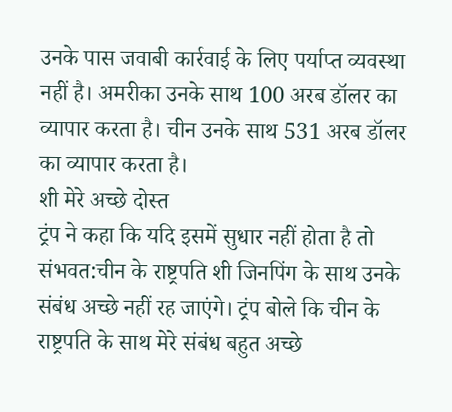उनके पास जवाबी कार्रवाई के लिए पर्याप्त व्यवस्था नहीं है। अमरीका उनके साथ 100 अरब डॉलर का व्यापार करता है। चीन उनके साथ 531 अरब डॉलर का व्यापार करता है।
शी मेरे अच्छे दोस्त
ट्रंप ने कहा कि यदि इसमें सुधार नहीं होता है तो संभवत:चीन के राष्ट्रपति शी जिनपिंग के साथ उनके संबंध अच्छे नहीं रह जाएंगे। ट्रंप बोले कि चीन के राष्ट्रपति के साथ मेरे संबंध बहुत अच्छे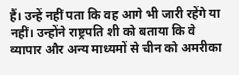हैं। उन्हें नहीं पता कि वह आगे भी जारी रहेंगे या नहीं। उन्होंने राष्ट्रपति शी को बताया कि वे व्यापार और अन्य माध्यमों से चीन को अमरीका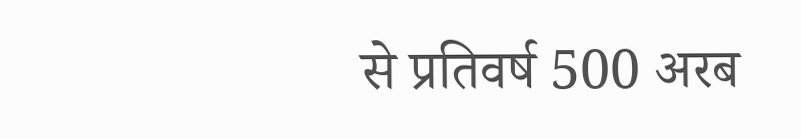से प्रतिवर्ष 500 अरब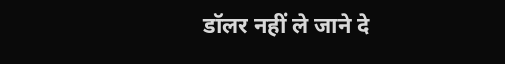डॉलर नहीं ले जाने दे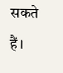सकते हैं।